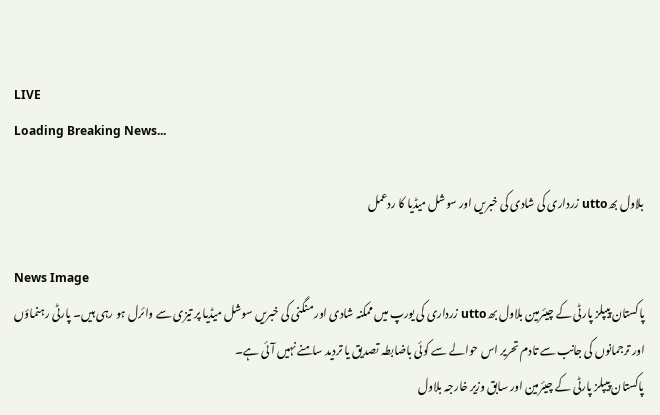LIVE
Loading Breaking News...

بلاول بھutto زرداری کی شادی کی خبریں اور سوشل میڈیا کا ردعمل

News Image
پاکستان پیپلز پارٹی کے چیئرمین بلاول بھutto زرداری کی یورپ میں ممکنہ شادی اور منگنی کی خبریں سوشل میڈیا پر تیزی سے وائرل ہو رہی ہیں۔ پارٹی رہنماؤں اور ترجمانوں کی جانب سے تادم تحریر اس حوالے سے کوئی باضابطہ تصدیق یا تردید سامنے نہیں آئی ہے۔
پاکستان پیپلز پارٹی کے چیئرمین اور سابق وزیر خارجہ بلاول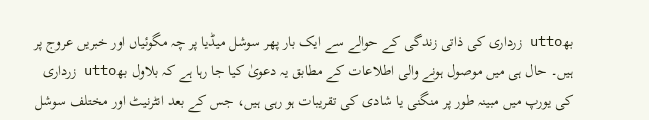بھutto زرداری کی ذاتی زندگی کے حوالے سے ایک بار پھر سوشل میڈیا پر چہ مگوئیاں اور خبریں عروج پر ہیں۔ حال ہی میں موصول ہونے والی اطلاعات کے مطابق یہ دعویٰ کیا جا رہا ہے کہ بلاول بھutto زرداری کی یورپ میں مبینہ طور پر منگنی یا شادی کی تقریبات ہو رہی ہیں، جس کے بعد انٹرنیٹ اور مختلف سوشل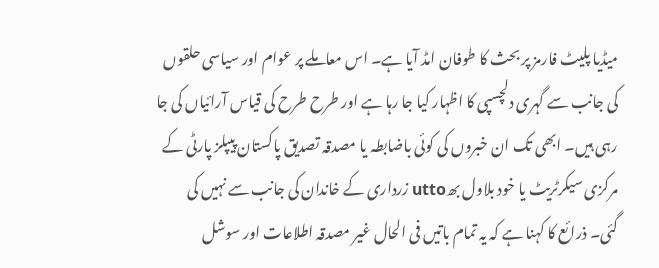میڈیا پلیٹ فارمز پر بحث کا طوفان امڈ آیا ہے۔ اس معاملے پر عوام اور سیاسی حلقوں کی جانب سے گہری دلچسپی کا اظہار کیا جا رہا ہے اور طرح طرح کی قیاس آرائیاں کی جا رہی ہیں۔ ابھی تک ان خبروں کی کوئی باضابطہ یا مصدقہ تصدیق پاکستان پیپلز پارٹی کے مرکزی سیکرٹریٹ یا خود بلاول بھutto زرداری کے خاندان کی جانب سے نہیں کی گئی۔ ذرائع کا کہنا ہے کہ یہ تمام باتیں فی الحال غیر مصدقہ اطلاعات اور سوشل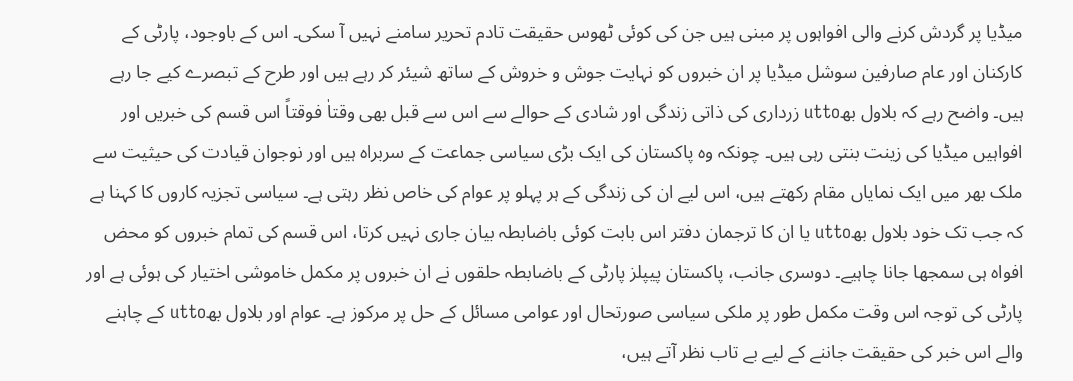میڈیا پر گردش کرنے والی افواہوں پر مبنی ہیں جن کی کوئی ٹھوس حقیقت تادم تحریر سامنے نہیں آ سکی۔ اس کے باوجود، پارٹی کے کارکنان اور عام صارفین سوشل میڈیا پر ان خبروں کو نہایت جوش و خروش کے ساتھ شیئر کر رہے ہیں اور طرح کے تبصرے کیے جا رہے ہیں۔ واضح رہے کہ بلاول بھutto زرداری کی ذاتی زندگی اور شادی کے حوالے سے اس سے قبل بھی وقتاٰ فوقتاً اس قسم کی خبریں اور افواہیں میڈیا کی زینت بنتی رہی ہیں۔ چونکہ وہ پاکستان کی ایک بڑی سیاسی جماعت کے سربراہ ہیں اور نوجوان قیادت کی حیثیت سے ملک بھر میں ایک نمایاں مقام رکھتے ہیں، اس لیے ان کی زندگی کے ہر پہلو پر عوام کی خاص نظر رہتی ہے۔ سیاسی تجزیہ کاروں کا کہنا ہے کہ جب تک خود بلاول بھutto یا ان کا ترجمان دفتر اس بابت کوئی باضابطہ بیان جاری نہیں کرتا، اس قسم کی تمام خبروں کو محض افواہ ہی سمجھا جانا چاہیے۔ دوسری جانب، پاکستان پیپلز پارٹی کے باضابطہ حلقوں نے ان خبروں پر مکمل خاموشی اختیار کی ہوئی ہے اور پارٹی کی توجہ اس وقت مکمل طور پر ملکی سیاسی صورتحال اور عوامی مسائل کے حل پر مرکوز ہے۔ عوام اور بلاول بھutto کے چاہنے والے اس خبر کی حقیقت جاننے کے لیے بے تاب نظر آتے ہیں،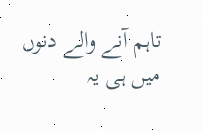تاہم آنے والے دنوں میں ہی یہ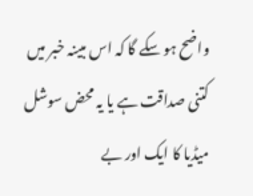واضح ہو سکے گا کہ اس مبینہ خبر میں کتنی صداقت ہے یا یہ محض سوشل میڈیا کا ایک اور بے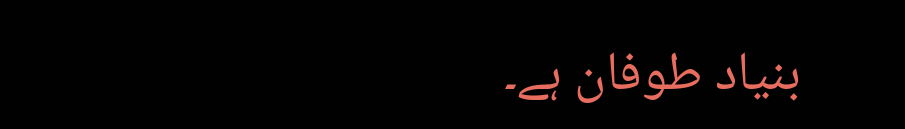بنیاد طوفان ہے۔